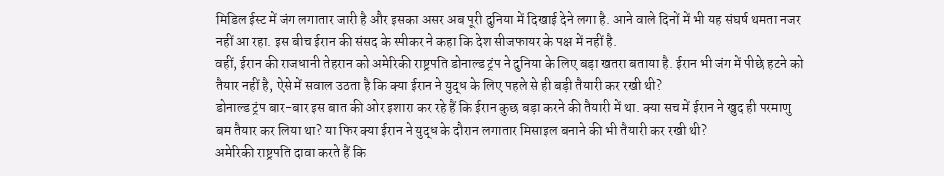मिडिल ईस्ट में जंग लगातार जारी है और इसका असर अब पूरी दुनिया में दिखाई देने लगा है. आने वाले दिनों में भी यह संघर्ष थमता नजर नहीं आ रहा. इस बीच ईरान की संसद के स्पीकर ने कहा कि देश सीजफायर के पक्ष में नहीं है.
वहीं, ईरान की राजधानी तेहरान को अमेरिकी राष्ट्रपति डोनाल्ड ट्रंप ने दुनिया के लिए बड़ा खतरा बताया है. ईरान भी जंग में पीछे हटने को तैयार नहीं है, ऐसे में सवाल उठता है कि क्या ईरान ने युद्ध के लिए पहले से ही बड़ी तैयारी कर रखी थी?
डोनाल्ड ट्रंप बार-बार इस बात की ओर इशारा कर रहे हैं कि ईरान कुछ बड़ा करने की तैयारी में था. क्या सच में ईरान ने खुद ही परमाणु बम तैयार कर लिया था? या फिर क्या ईरान ने युद्ध के दौरान लगातार मिसाइल बनाने की भी तैयारी कर रखी थी?
अमेरिकी राष्ट्रपति दावा करते हैं कि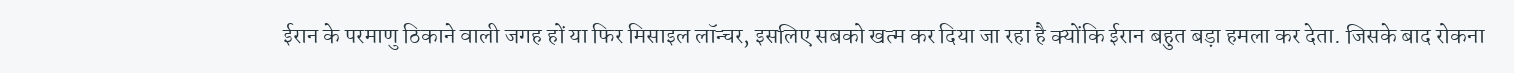ईरान के परमाणु ठिकाने वाली जगह हों या फिर मिसाइल लॉन्चर, इसलिए सबको खत्म कर दिया जा रहा है क्योंकि ईरान बहुत बड़ा हमला कर देता. जिसके बाद रोकना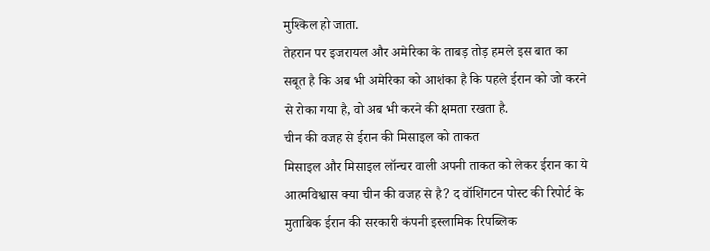मुश्किल हो जाता.
तेहरान पर इजरायल और अमेरिका के ताबड़ तोड़ हमले इस बात का सबूत है कि अब भी अमेरिका को आशंका है कि पहले ईरान को जो करने से रोका गया है, वो अब भी करने की क्षमता रखता है.
चीन की वजह से ईरान की मिसाइल को ताकत
मिसाइल और मिसाइल लॉन्चर वाली अपनी ताकत को लेकर ईरान का ये आत्मविश्वास क्या चीन की वजह से है? द वॉशिंगटन पोस्ट की रिपोर्ट के मुताबिक ईरान की सरकारी कंपनी इस्लामिक रिपब्लिक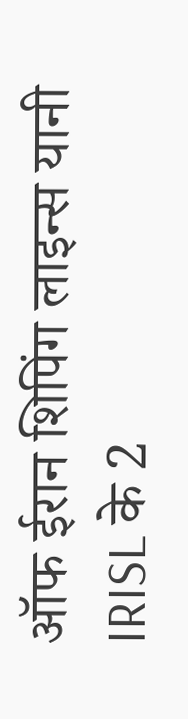ऑफ ईरान शिपिंग लाइन्स यानी IRISL के 2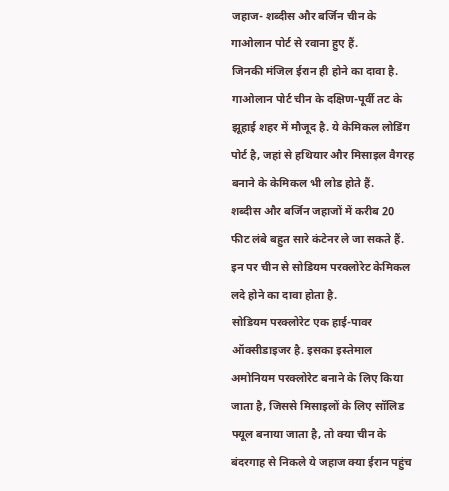जहाज- शब्दीस और बर्जिन चीन के गाओलान पोर्ट से रवाना हुए हैं.
जिनकी मंजिल ईरान ही होने का दावा है. गाओलान पोर्ट चीन के दक्षिण-पूर्वी तट के झूहाई शहर में मौजूद है. ये केमिकल लोडिंग पोर्ट है, जहां से हथियार और मिसाइल वैगरह बनाने के केमिकल भी लोड होते हैं.
शब्दीस और बर्जिन जहाजों में करीब 20 फीट लंबे बहुत सारे कंटेनर ले जा सकते हैं. इन पर चीन से सोडियम परक्लोरेट केमिकल लदे होने का दावा होता है.
सोडियम परक्लोरेट एक हाई-पावर ऑक्सीडाइजर है. इसका इस्तेमाल अमोनियम परक्लोरेट बनाने के लिए किया जाता है, जिससे मिसाइलों के लिए सॉलिड फ्यूल बनाया जाता है, तो क्या चीन के बंदरगाह से निकले ये जहाज क्या ईरान पहुंच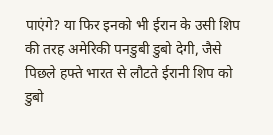पाएंगे? या फिर इनको भी ईरान के उसी शिप की तरह अमेरिकी पनडुबी डुबो देगी, जैसे पिछले हफ्ते भारत से लौटते ईरानी शिप को डुबो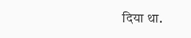दिया था.